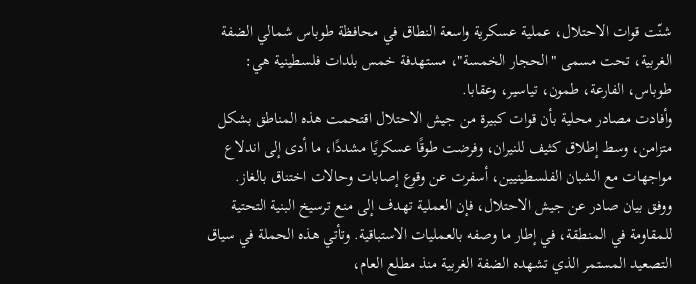شنّت قوات الاحتلال، عملية عسكرية واسعة النطاق في محافظة طوباس شمالي الضفة الغربية، تحت مسمى "الحجار الخمسة"، مستهدفة خمس بلدات فلسطينية هي: طوباس، الفارعة، طمون، تياسير، وعقابا.
وأفادت مصادر محلية بأن قوات كبيرة من جيش الاحتلال اقتحمت هذه المناطق بشكل متزامن، وسط إطلاق كثيف للنيران، وفرضت طوقًا عسكريًا مشددًا، ما أدى إلى اندلاع مواجهات مع الشبان الفلسطينيين، أسفرت عن وقوع إصابات وحالات اختناق بالغاز.
ووفق بيان صادر عن جيش الاحتلال، فإن العملية تهدف إلى منع ترسيخ البنية التحتية للمقاومة في المنطقة، في إطار ما وصفه بالعمليات الاستباقية. وتأتي هذه الحملة في سياق التصعيد المستمر الذي تشهده الضفة الغربية منذ مطلع العام،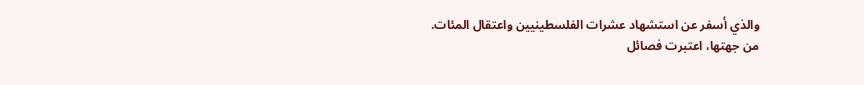والذي أسفر عن استشهاد عشرات الفلسطينيين واعتقال المئات.
من جهتها، اعتبرت فصائل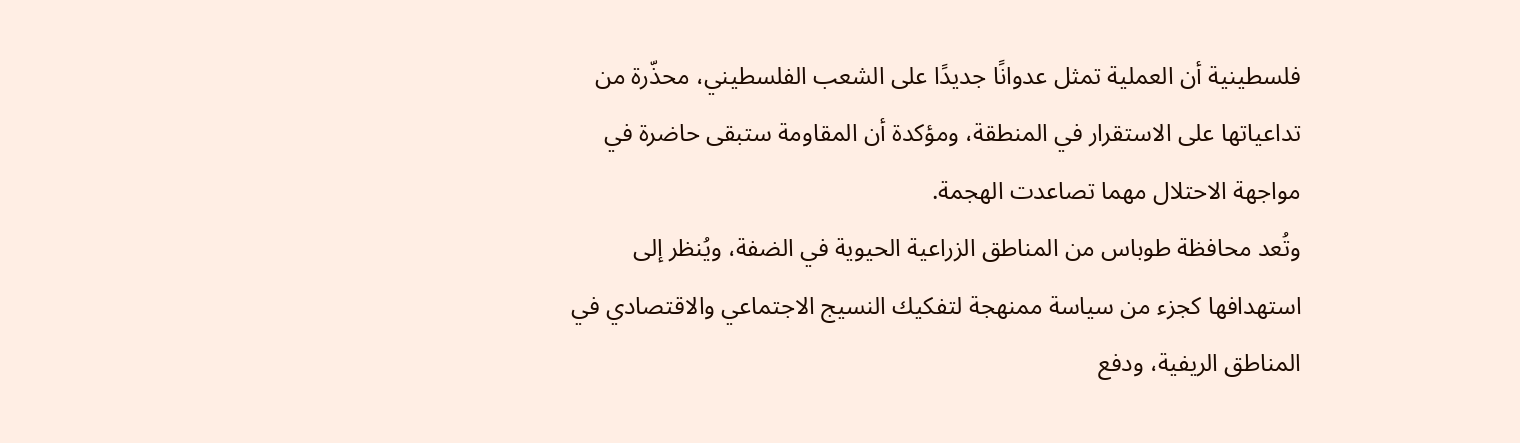فلسطينية أن العملية تمثل عدوانًا جديدًا على الشعب الفلسطيني، محذّرة من تداعياتها على الاستقرار في المنطقة، ومؤكدة أن المقاومة ستبقى حاضرة في مواجهة الاحتلال مهما تصاعدت الهجمة.
وتُعد محافظة طوباس من المناطق الزراعية الحيوية في الضفة، ويُنظر إلى استهدافها كجزء من سياسة ممنهجة لتفكيك النسيج الاجتماعي والاقتصادي في المناطق الريفية، ودفع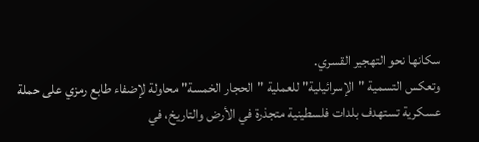سكانها نحو التهجير القسري.
وتعكس التسمية "الإسرائيلية" للعملية "الحجار الخمسة" محاولة لإضفاء طابع رمزي على حملة عسكرية تستهدف بلدات فلسطينية متجذرة في الأرض والتاريخ، في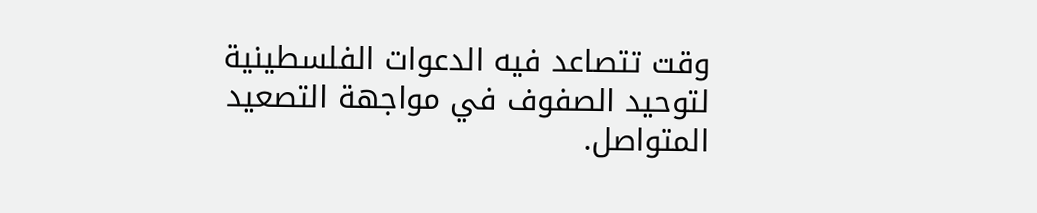وقت تتصاعد فيه الدعوات الفلسطينية لتوحيد الصفوف في مواجهة التصعيد المتواصل.